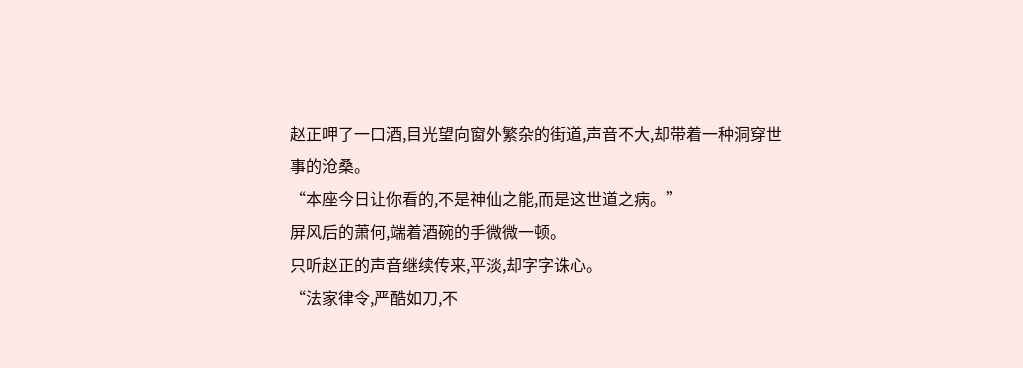赵正呷了一口酒,目光望向窗外繁杂的街道,声音不大,却带着一种洞穿世事的沧桑。
“本座今日让你看的,不是神仙之能,而是这世道之病。”
屏风后的萧何,端着酒碗的手微微一顿。
只听赵正的声音继续传来,平淡,却字字诛心。
“法家律令,严酷如刀,不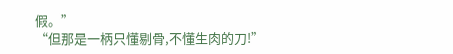假。”
“但那是一柄只懂剔骨,不懂生肉的刀!”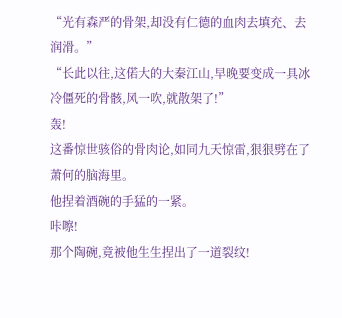“光有森严的骨架,却没有仁德的血肉去填充、去润滑。”
“长此以往,这偌大的大秦江山,早晚要变成一具冰冷僵死的骨骸,风一吹,就散架了!”
轰!
这番惊世骇俗的骨肉论,如同九天惊雷,狠狠劈在了萧何的脑海里。
他捏着酒碗的手猛的一紧。
咔嚓!
那个陶碗,竟被他生生捏出了一道裂纹!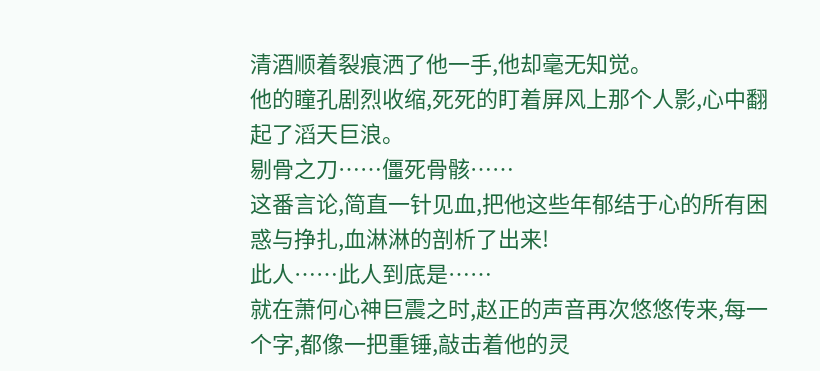清酒顺着裂痕洒了他一手,他却毫无知觉。
他的瞳孔剧烈收缩,死死的盯着屏风上那个人影,心中翻起了滔天巨浪。
剔骨之刀……僵死骨骸……
这番言论,简直一针见血,把他这些年郁结于心的所有困惑与挣扎,血淋淋的剖析了出来!
此人……此人到底是……
就在萧何心神巨震之时,赵正的声音再次悠悠传来,每一个字,都像一把重锤,敲击着他的灵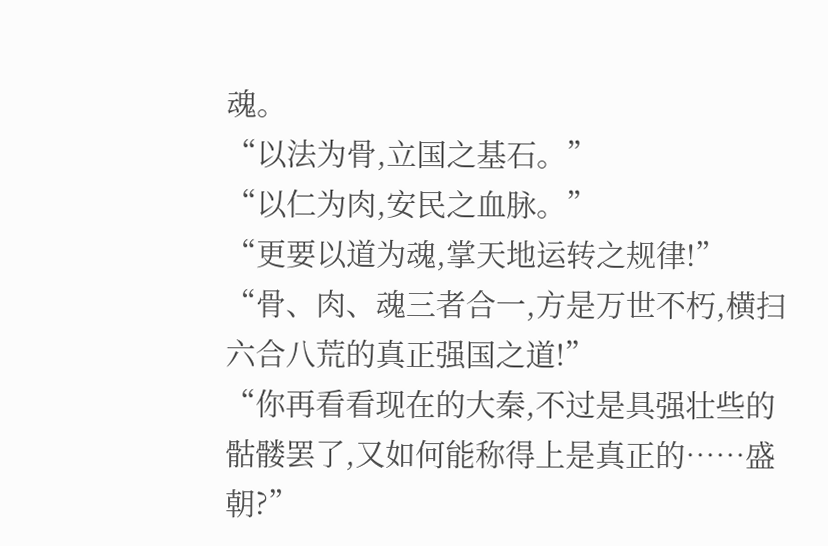魂。
“以法为骨,立国之基石。”
“以仁为肉,安民之血脉。”
“更要以道为魂,掌天地运转之规律!”
“骨、肉、魂三者合一,方是万世不朽,横扫六合八荒的真正强国之道!”
“你再看看现在的大秦,不过是具强壮些的骷髅罢了,又如何能称得上是真正的……盛朝?”